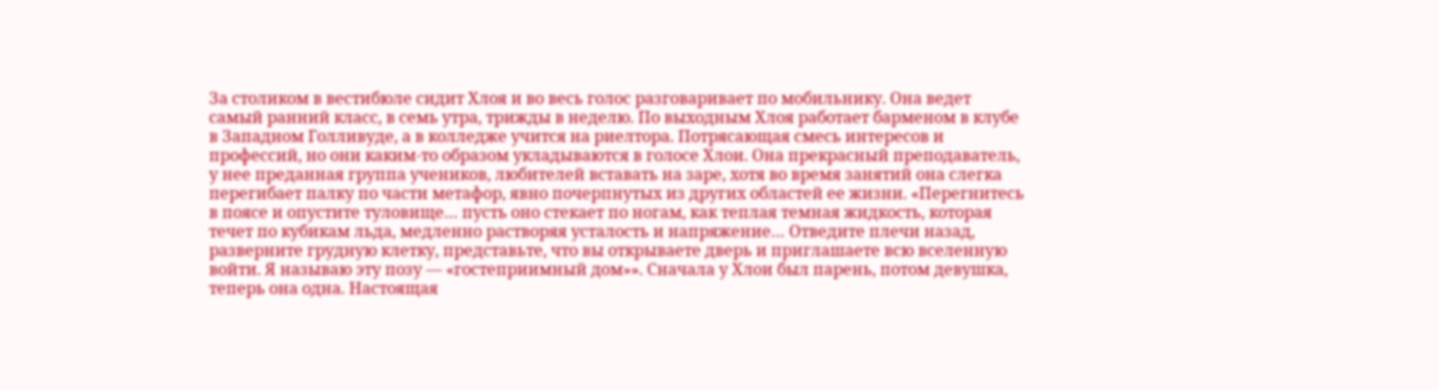За столиком в вестибюле сидит Хлоя и во весь голос разговаривает по мобильнику. Она ведет самый ранний класс, в семь утра, трижды в неделю. По выходным Хлоя работает барменом в клубе в Западном Голливуде, а в колледже учится на риелтора. Потрясающая смесь интересов и профессий, но они каким-то образом укладываются в голосе Хлои. Она прекрасный преподаватель, у нее преданная группа учеников, любителей вставать на заре, хотя во время занятий она слегка перегибает палку по части метафор, явно почерпнутых из других областей ее жизни. «Перегнитесь в поясе и опустите туловище… пусть оно стекает по ногам, как теплая темная жидкость, которая течет по кубикам льда, медленно растворяя усталость и напряжение… Отведите плечи назад, разверните грудную клетку, представьте, что вы открываете дверь и приглашаете всю вселенную войти. Я называю эту позу — «гостеприимный дом»». Сначала у Хлои был парень, потом девушка, теперь она одна. Настоящая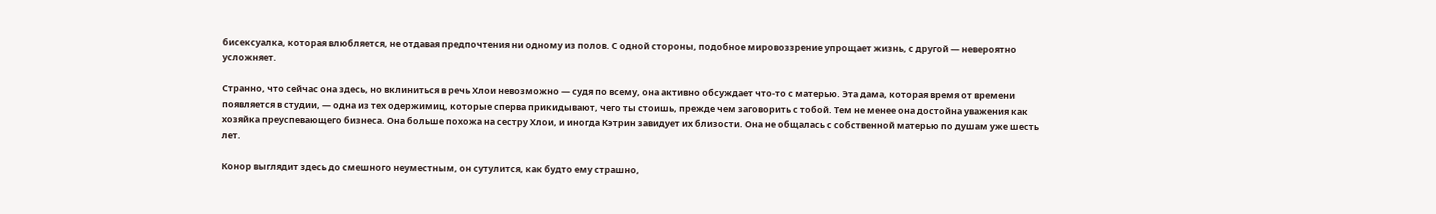бисексуалка, которая влюбляется, не отдавая предпочтения ни одному из полов. С одной стороны, подобное мировоззрение упрощает жизнь, с другой — невероятно усложняет.

Странно, что сейчас она здесь, но вклиниться в речь Хлои невозможно — судя по всему, она активно обсуждает что-то с матерью. Эта дама, которая время от времени появляется в студии, — одна из тех одержимиц, которые сперва прикидывают, чего ты стоишь, прежде чем заговорить с тобой. Тем не менее она достойна уважения как хозяйка преуспевающего бизнеса. Она больше похожа на сестру Хлои, и иногда Кэтрин завидует их близости. Она не общалась с собственной матерью по душам уже шесть лет.

Конор выглядит здесь до смешного неуместным, он сутулится, как будто ему страшно,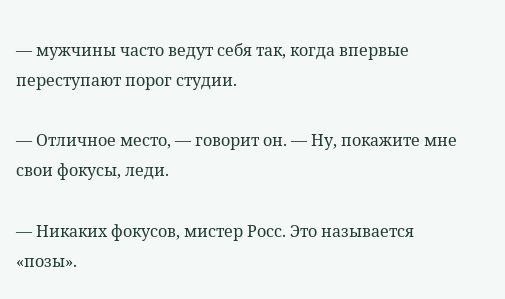— мужчины часто ведут себя так, когда впервые переступают порог студии.

— Отличное место, — говорит он. — Ну, покажите мне свои фокусы, леди.

— Никаких фокусов, мистер Росс. Это называется «позы».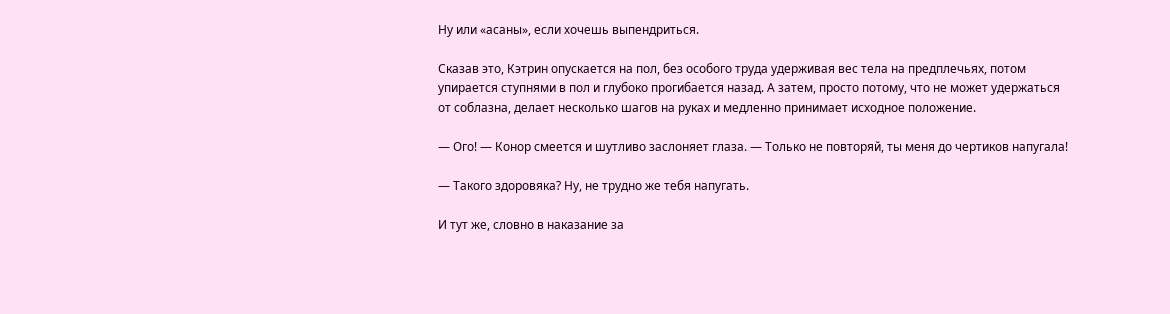Ну или «асаны», если хочешь выпендриться.

Сказав это, Кэтрин опускается на пол, без особого труда удерживая вес тела на предплечьях, потом упирается ступнями в пол и глубоко прогибается назад. А затем, просто потому, что не может удержаться от соблазна, делает несколько шагов на руках и медленно принимает исходное положение.

— Ого! — Конор смеется и шутливо заслоняет глаза. — Только не повторяй, ты меня до чертиков напугала!

— Такого здоровяка? Ну, не трудно же тебя напугать.

И тут же, словно в наказание за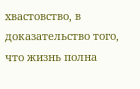хвастовство, в доказательство того, что жизнь полна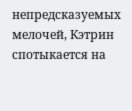непредсказуемых мелочей, Кэтрин спотыкается на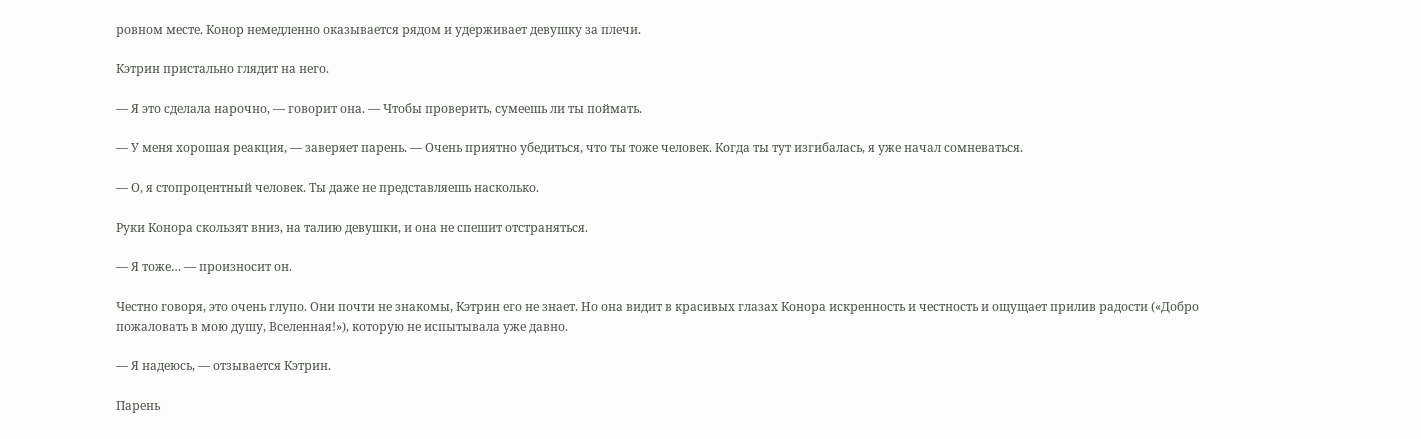ровном месте. Конор немедленно оказывается рядом и удерживает девушку за плечи.

Кэтрин пристально глядит на него.

— Я это сделала нарочно, — говорит она. — Чтобы проверить, сумеешь ли ты поймать.

— У меня хорошая реакция, — заверяет парень. — Очень приятно убедиться, что ты тоже человек. Когда ты тут изгибалась, я уже начал сомневаться.

— О, я стопроцентный человек. Ты даже не представляешь насколько.

Руки Конора скользят вниз, на талию девушки, и она не спешит отстраняться.

— Я тоже… — произносит он.

Честно говоря, это очень глупо. Они почти не знакомы, Кэтрин его не знает. Но она видит в красивых глазах Конора искренность и честность и ощущает прилив радости («Добро пожаловать в мою душу, Вселенная!»), которую не испытывала уже давно.

— Я надеюсь, — отзывается Кэтрин.

Парень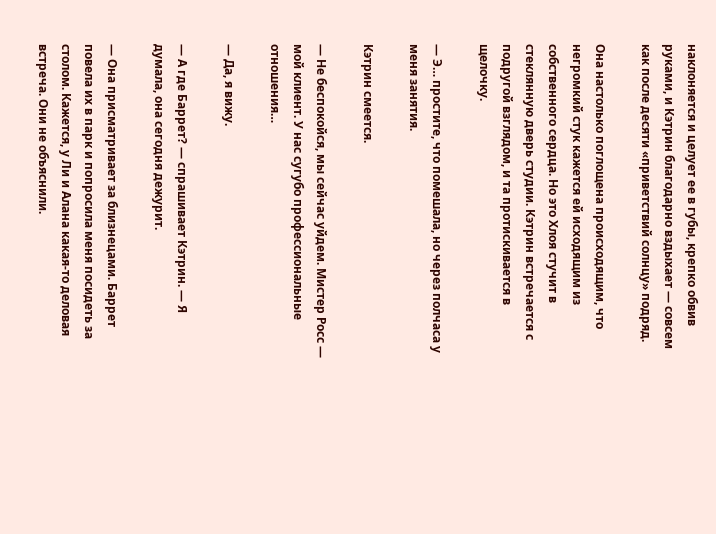наклоняется и целует ее в губы, крепко обвив руками, и Кэтрин благодарно вздыхает — совсем как после десяти «приветствий солнцу» подряд.

Она настолько поглощена происходящим, что негромкий стук кажется ей исходящим из собственного сердца. Но это Хлоя стучит в стеклянную дверь студии. Кэтрин встречается с подругой взглядом, и та протискивается в щелочку.

— Э… простите, что помешала, но через полчаса у меня занятия.

Кэтрин смеется.

— Не беспокойся, мы сейчас уйдем. Мистер Росс — мой клиент. У нас сугубо профессиональные отношения…

— Да, я вижу.

— А где Баррет? — спрашивает Кэтрин. — Я думала, она сегодня дежурит.

— Она присматривает за близнецами. Баррет повела их в парк и попросила меня посидеть за столом. Кажется, у Ли и Алана какая-то деловая встреча. Они не объяснили.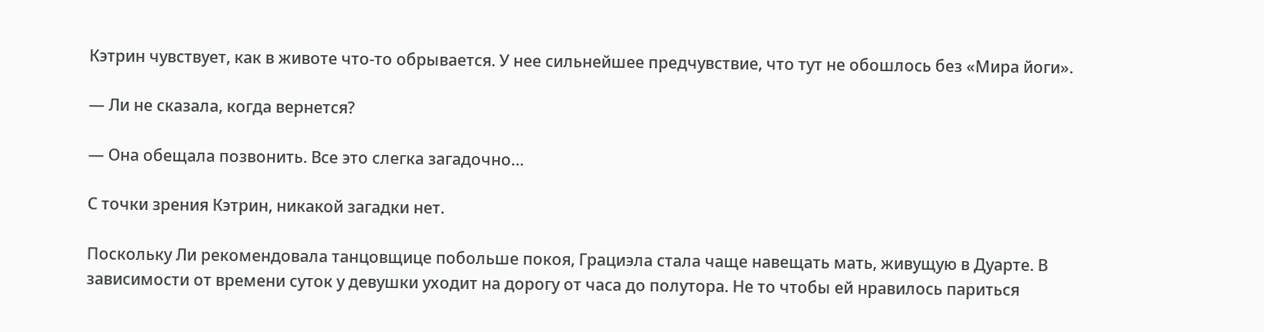Кэтрин чувствует, как в животе что-то обрывается. У нее сильнейшее предчувствие, что тут не обошлось без «Мира йоги».

— Ли не сказала, когда вернется?

— Она обещала позвонить. Все это слегка загадочно…

С точки зрения Кэтрин, никакой загадки нет.

Поскольку Ли рекомендовала танцовщице побольше покоя, Грациэла стала чаще навещать мать, живущую в Дуарте. В зависимости от времени суток у девушки уходит на дорогу от часа до полутора. Не то чтобы ей нравилось париться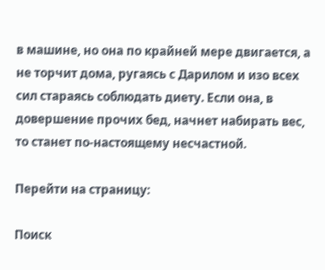в машине, но она по крайней мере двигается, а не торчит дома, ругаясь с Дарилом и изо всех сил стараясь соблюдать диету. Если она, в довершение прочих бед, начнет набирать вес, то станет по-настоящему несчастной.

Перейти на страницу:

Поиск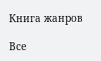Книга жанров

Все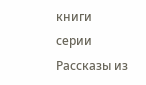книги серии Рассказы из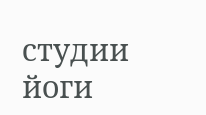студии йоги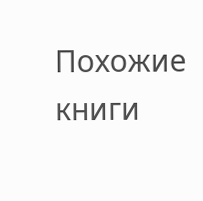Похожие книги